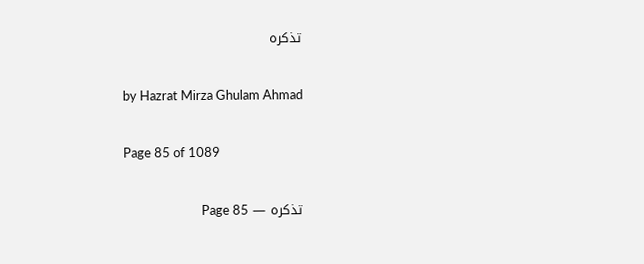تذکرہ

by Hazrat Mirza Ghulam Ahmad

Page 85 of 1089

تذکرہ — Page 85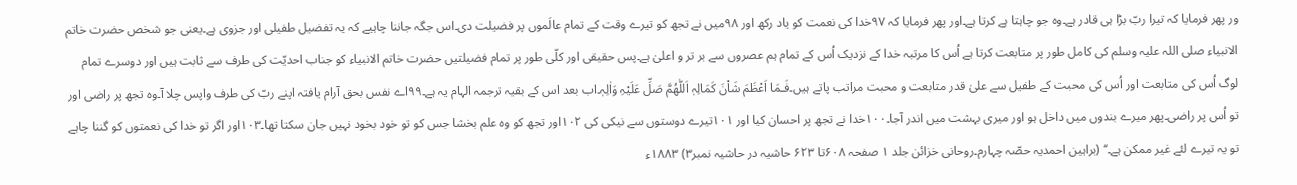ور پھر فرمایا کہ تیرا ربّ بڑا ہی قادر ہے۔وہ جو چاہتا ہے کرتا ہے۔اور پھر فرمایا کہ ۹۷خدا کی نعمت کو یاد رکھ اور ۹۸میں نے تجھ کو تیرے وقت کے تمام عالَموں پر فضیلت دی۔اس جگہ جاننا چاہیے کہ یہ تفضیل طفیلی اور جزوی ہے۔یعنی جو شخص حضرت خاتم الانبیاء صلی اللہ علیہ وسلم کی کامل طور پر متابعت کرتا ہے اُس کا مرتبہ خدا کے نزدیک اُس کے تمام ہم عصروں سے بر تر و اعلیٰ ہے۔پس حقیقی اور کلّی طور پر تمام فضیلتیں حضرت خاتم الانبیاء کو جناب احدیّت کی طرف سے ثابت ہیں اور دوسرے تمام لوگ اُس کی متابعت اور اُس کی محبت کے طفیل سے علیٰ قدر متابعت و محبت مراتب پاتے ہیں۔فَـمَا اَعْظَمَ شَاْنَ کَمَالِہٖ اَللّٰھُمَّ صَلِّ عَلَیْہِ وَاٰلِہٖ۔اب بعد اس کے بقیہ ترجمہ الہام یہ ہے۔۹۹اے نفس بحق آرام یافتہ اپنے ربّ کی طرف واپس چلا آ۔وہ تجھ پر راضی اور تو اُس پر راضی۔پھر میرے بندوں میں داخل ہو اور میری بہشت میں اندر آجا۔۱۰۰خدا نے تجھ پر احسان کیا اور ۱۰۱تیرے دوستوں سے نیکی کی ۱۰۲اور تجھ کو وہ علم بخشا جس کو تو خود بخود نہیں جان سکتا تھا۔۱۰۳اور اگر تو خدا کی نعمتوں کو گننا چاہے تو یہ تیرے لئے غیر ممکن ہے۔‘‘ (براہین احمدیہ حصّہ چہارم۔روحانی خزائن جلد ۱ صفحہ ۶۰۸تا ۶۲۳ حاشیہ در حاشیہ نمبر۳) ۱۸۸۳ء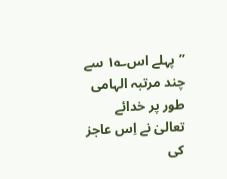’’پہلے اس؎۱ سے چند مرتبہ الہامی طور پر خدائے تعالیٰ نے اِس عاجز کی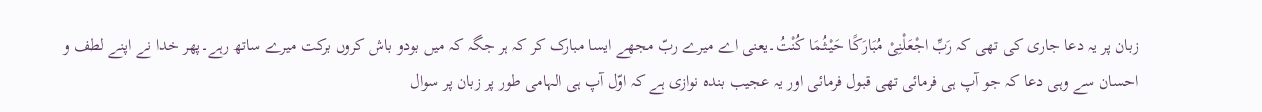زبان پر یہ دعا جاری کی تھی کہ رَبِّ اجْعَلْنِیْ مُبَارَکًا حَیْثُـمَا کُنْتُ۔یعنی اے میرے ربّ مجھے ایسا مبارک کر کہ ہر جگہ کہ میں بودو باش کروں برکت میرے ساتھ رہے۔پھر خدا نے اپنے لطف و احسان سے وہی دعا کہ جو آپ ہی فرمائی تھی قبول فرمائی اور یہ عجیب بندہ نوازی ہے کہ اوّل آپ ہی الہامی طور پر زبان پر سوال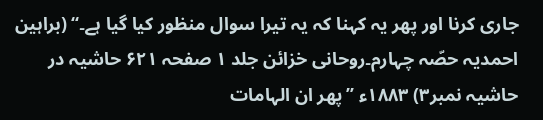جاری کرنا اور پھر یہ کہنا کہ یہ تیرا سوال منظور کیا گیا ہے۔‘‘ (براہین احمدیہ حصّہ چہارم۔روحانی خزائن جلد ۱ صفحہ ۶۲۱ حاشیہ در حاشیہ نمبر۳) ۱۸۸۳ء ’’پھر ان الہامات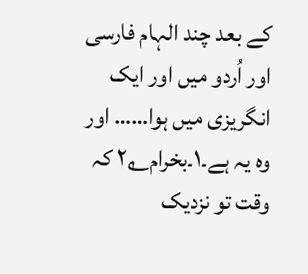کے بعد چند الہام فارسی اور اُردو میں اور ایک انگریزی میں ہوا…… اور وہ یہ ہے۔۱۔بخرام؎۲ کہ وقت تو نزدیک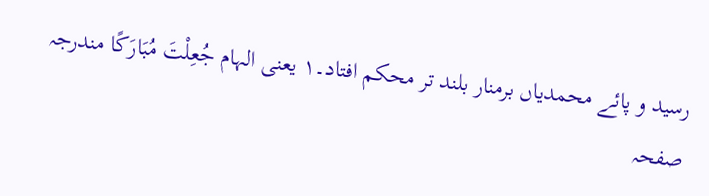رسید و پائے محمدیاں برمنار بلند تر محکم افتاد۔۱ یعنی الہام جُعِلْتَ مُبَارَکًا مندرجہ صفحہ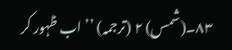۸۳۔(شمس) ۲ (ترجمہ) ’’اب ظہور کر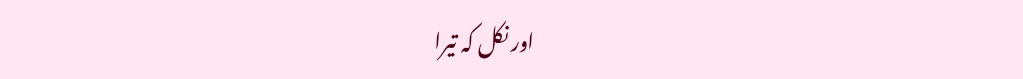اور نکل کہ تیرا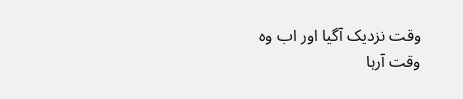وقت نزدیک آگیا اور اب وہ وقت آرہا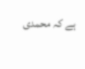ہے کہ محمدی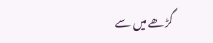گڑھے میں سے